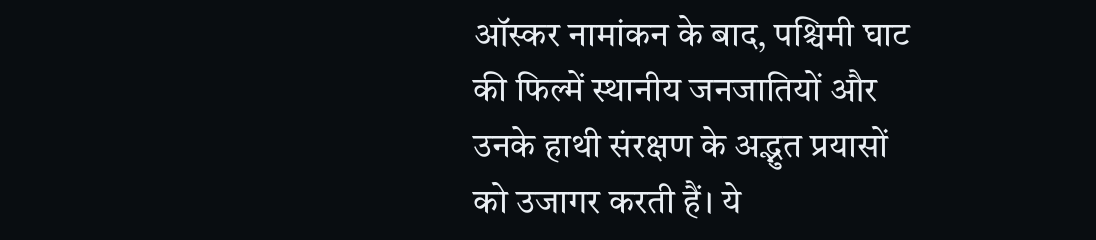ऑस्कर नामांकन के बाद, पश्चिमी घाट की फिल्में स्थानीय जनजातियों और उनके हाथी संरक्षण के अद्भुत प्रयासों को उजागर करती हैं। ये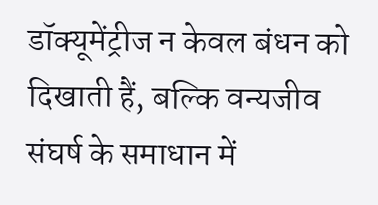डॉक्यूमेंट्रीज न केवल बंधन को दिखाती हैं, बल्कि वन्यजीव संघर्ष के समाधान में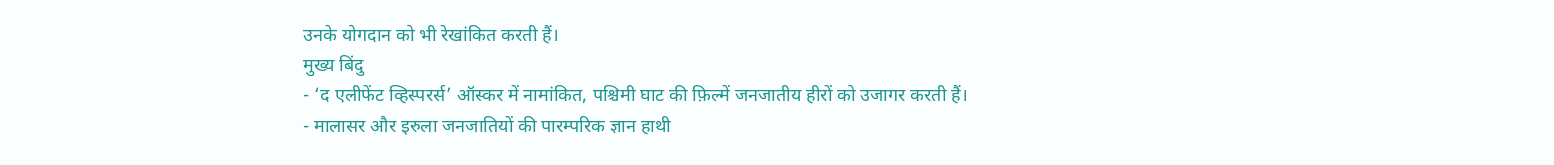उनके योगदान को भी रेखांकित करती हैं।
मुख्य बिंदु
- ‘द एलीफेंट व्हिस्परर्स’ ऑस्कर में नामांकित, पश्चिमी घाट की फ़िल्में जनजातीय हीरों को उजागर करती हैं।
- मालासर और इरुला जनजातियों की पारम्परिक ज्ञान हाथी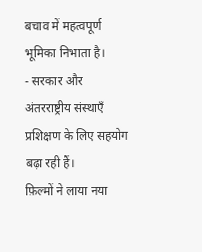बचाव में महत्वपूर्ण भूमिका निभाता है।
- सरकार और अंतरराष्ट्रीय संस्थाएँ प्रशिक्षण के लिए सहयोग बढ़ा रही हैं।
फ़िल्मों ने लाया नया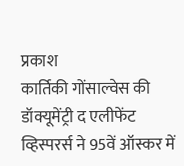प्रकाश
कार्तिकी गोंसाल्वेस की डॉक्यूमेंट्री द एलीफेंट व्हिस्परर्स ने 95वें ऑस्कर में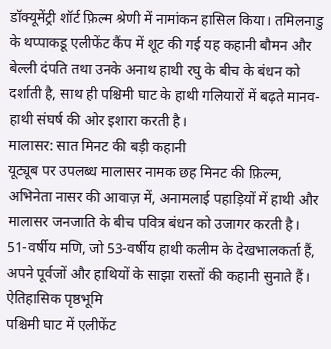डॉक्यूमेंट्री शॉर्ट फ़िल्म श्रेणी में नामांकन हासिल किया। तमिलनाडु के थप्पाकडू एलीफेंट कैंप में शूट की गई यह कहानी बौमन और बेल्ली दंपति तथा उनके अनाथ हाथी रघु के बीच के बंधन को दर्शाती है, साथ ही पश्चिमी घाट के हाथी गलियारों में बढ़ते मानव-हाथी संघर्ष की ओर इशारा करती है।
मालासर: सात मिनट की बड़ी कहानी
यूट्यूब पर उपलब्ध मालासर नामक छह मिनट की फ़िल्म, अभिनेता नासर की आवाज़ में, अनामलाई पहाड़ियों में हाथी और मालासर जनजाति के बीच पवित्र बंधन को उजागर करती है। 51‑वर्षीय मणि, जो 53‑वर्षीय हाथी कलीम के देखभालकर्ता हैं, अपने पूर्वजों और हाथियों के साझा रास्तों की कहानी सुनाते हैं।
ऐतिहासिक पृष्ठभूमि
पश्चिमी घाट में एलीफेंट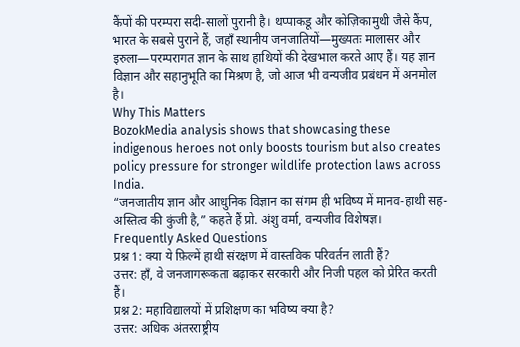कैंपों की परम्परा सदी‑सालों पुरानी है। थप्पाकडू और कोज़िकामुथी जैसे कैंप, भारत के सबसे पुराने हैं, जहाँ स्थानीय जनजातियों—मुख्यतः मालासर और इरुला—परम्परागत ज्ञान के साथ हाथियों की देखभाल करते आए हैं। यह ज्ञान विज्ञान और सहानुभूति का मिश्रण है, जो आज भी वन्यजीव प्रबंधन में अनमोल है।
Why This Matters
BozokMedia analysis shows that showcasing these indigenous heroes not only boosts tourism but also creates policy pressure for stronger wildlife protection laws across India.
“जनजातीय ज्ञान और आधुनिक विज्ञान का संगम ही भविष्य में मानव‑हाथी सह-अस्तित्व की कुंजी है,” कहते हैं प्रो. अंशु वर्मा, वन्यजीव विशेषज्ञ।
Frequently Asked Questions
प्रश्न 1: क्या ये फ़िल्में हाथी संरक्षण में वास्तविक परिवर्तन लाती हैं?
उत्तर: हाँ, वे जनजागरूकता बढ़ाकर सरकारी और निजी पहल को प्रेरित करती हैं।
प्रश्न 2: महाविद्यालयों में प्रशिक्षण का भविष्य क्या है?
उत्तर: अधिक अंतरराष्ट्रीय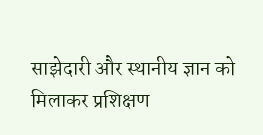साझेदारी और स्थानीय ज्ञान को मिलाकर प्रशिक्षण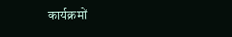कार्यक्रमों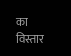का विस्तार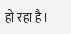हो रहा है।